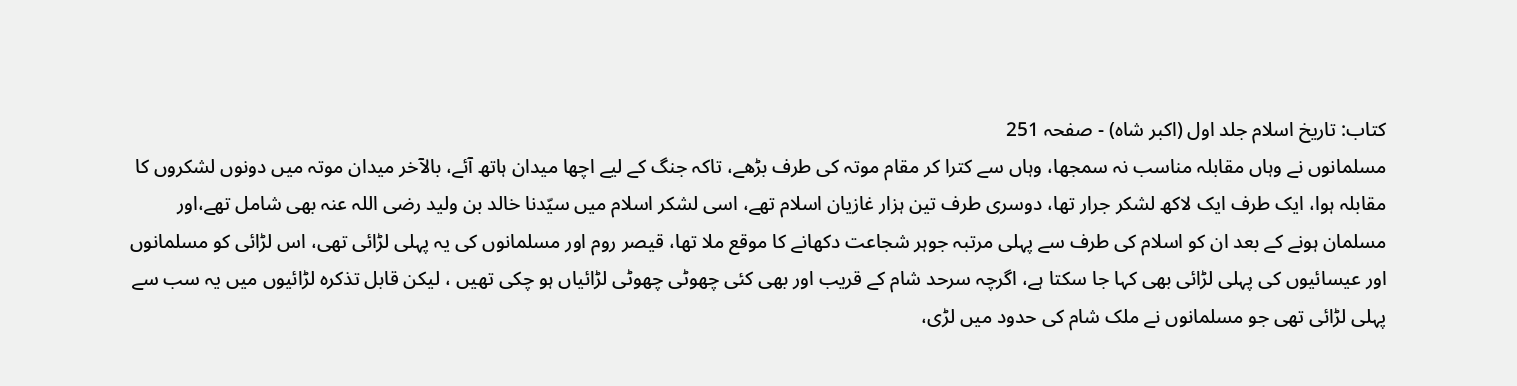کتاب: تاریخ اسلام جلد اول (اکبر شاہ) - صفحہ 251
مسلمانوں نے وہاں مقابلہ مناسب نہ سمجھا، وہاں سے کترا کر مقام موتہ کی طرف بڑھے، تاکہ جنگ کے لیے اچھا میدان ہاتھ آئے، بالآخر میدان موتہ میں دونوں لشکروں کا مقابلہ ہوا، ایک طرف ایک لاکھ لشکر جرار تھا، دوسری طرف تین ہزار غازیان اسلام تھے، اسی لشکر اسلام میں سیّدنا خالد بن ولید رضی اللہ عنہ بھی شامل تھے،اور مسلمان ہونے کے بعد ان کو اسلام کی طرف سے پہلی مرتبہ جوہر شجاعت دکھانے کا موقع ملا تھا، قیصر روم اور مسلمانوں کی یہ پہلی لڑائی تھی، اس لڑائی کو مسلمانوں اور عیسائیوں کی پہلی لڑائی بھی کہا جا سکتا ہے، اگرچہ سرحد شام کے قریب اور بھی کئی چھوٹی چھوٹی لڑائیاں ہو چکی تھیں ، لیکن قابل تذکرہ لڑائیوں میں یہ سب سے پہلی لڑائی تھی جو مسلمانوں نے ملک شام کی حدود میں لڑی،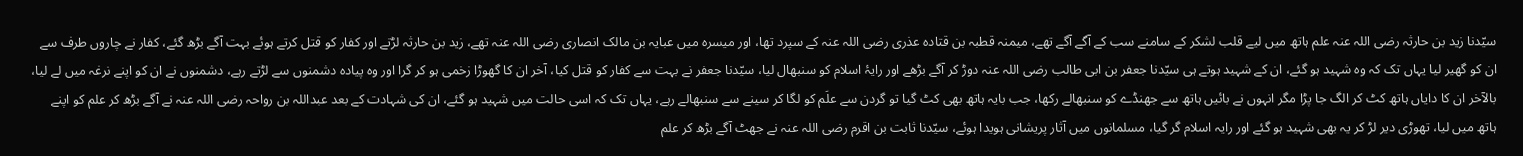سیّدنا زید بن حارثہ رضی اللہ عنہ علم ہاتھ میں لیے قلب لشکر کے سامنے سب کے آگے آگے تھے، میمنہ قطبہ بن قتادہ عذری رضی اللہ عنہ کے سپرد تھا، اور میسرہ میں عبایہ بن مالک انصاری رضی اللہ عنہ تھے، زید بن حارثہ لڑتے اور کفار کو قتل کرتے ہوئے بہت آگے بڑھ گئے، کفار نے چاروں طرف سے ان کو گھیر لیا یہاں تک کہ وہ شہید ہو گئے، ان کے شہید ہوتے ہی سیّدنا جعفر بن ابی طالب رضی اللہ عنہ دوڑ کر آگے بڑھے اور رایۂ اسلام کو سنبھال لیا، سیّدنا جعفر نے بہت سے کفار کو قتل کیا، آخر ان کا گھوڑا زخمی ہو کر گرا اور وہ پیادہ دشمنوں سے لڑتے رہے، دشمنوں نے ان کو اپنے نرغہ میں لے لیا، بالآخر ان کا دایاں ہاتھ کٹ کر الگ جا پڑا مگر انہوں نے بائیں ہاتھ سے جھنڈے کو سنبھالے رکھا، جب بایہ ہاتھ بھی کٹ گیا تو گردن سے علَم کو لگا کر سینے سے سنبھالے رہے، یہاں تک کہ اسی حالت میں شہید ہو گئے، ان کی شہادت کے بعد عبداللہ بن رواحہ رضی اللہ عنہ نے آگے بڑھ کر علم کو اپنے ہاتھ میں لیا، تھوڑی دیر لڑ کر یہ بھی شہید ہو گئے اور رایہ اسلام گر گیا، مسلمانوں میں آثار پریشانی ہویدا ہوئے، سیّدنا ثابت بن اقرم رضی اللہ عنہ نے جھٹ آگے بڑھ کر علم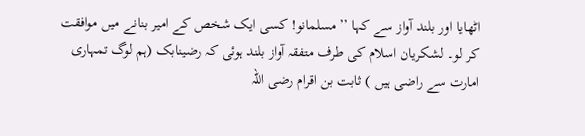اٹھایا اور بلند آواز سے کہا ’’مسلمانو! کسی ایک شخص کے امیر بنانے میں موافقت کر لو۔ لشکریان اسلام کی طرف متفقہ آواز بلند ہوئی کہ رضینابک (ہم لوگ تمہاری امارت سے راضی ہیں ) ثابت بن اقرام رضی اللہ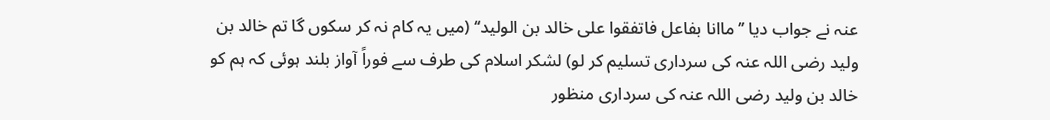عنہ نے جواب دیا ’’ماانا بفاعل فاتفقوا علی خالد بن الولید‘‘ (میں یہ کام نہ کر سکوں گا تم خالد بن ولید رضی اللہ عنہ کی سرداری تسلیم کر لو) لشکر اسلام کی طرف سے فوراً آواز بلند ہوئی کہ ہم کو خالد بن ولید رضی اللہ عنہ کی سرداری منظور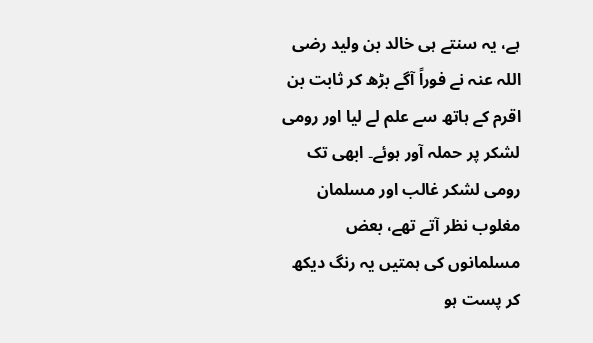ہے، یہ سنتے ہی خالد بن ولید رضی اللہ عنہ نے فوراً آگے بڑھ کر ثابت بن اقرم کے ہاتھ سے علم لے لیا اور رومی لشکر پر حملہ آور ہوئے۔ ابھی تک رومی لشکر غالب اور مسلمان مغلوب نظر آتے تھے، بعض مسلمانوں کی ہمتیں یہ رنگ دیکھ کر پست ہو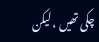چکی تھیں ، لیکن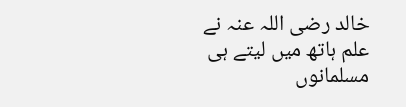خالد رضی اللہ عنہ نے علم ہاتھ میں لیتے ہی مسلمانوں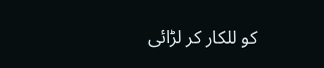کو للکار کر لڑائی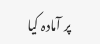پر آمادہ کیا